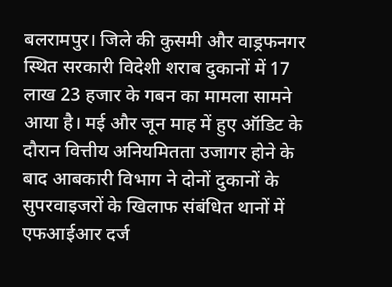बलरामपुर। जिले की कुसमी और वाड्रफनगर स्थित सरकारी विदेशी शराब दुकानों में 17 लाख 23 हजार के गबन का मामला सामने आया है। मई और जून माह में हुए ऑडिट के दौरान वित्तीय अनियमितता उजागर होने के बाद आबकारी विभाग ने दोनों दुकानों के सुपरवाइजरों के खिलाफ संबंधित थानों में एफआईआर दर्ज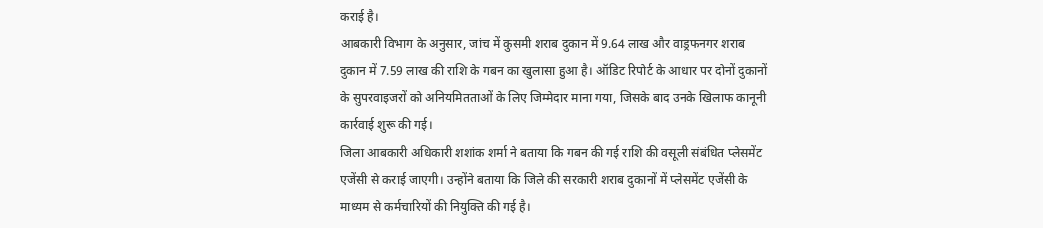कराई है।
आबकारी विभाग के अनुसार, जांच में कुसमी शराब दुकान में 9.64 लाख और वाड्रफनगर शराब दुकान में 7.59 लाख की राशि के गबन का खुलासा हुआ है। ऑडिट रिपोर्ट के आधार पर दोनों दुकानों के सुपरवाइजरों को अनियमितताओं के लिए जिम्मेदार माना गया, जिसके बाद उनके खिलाफ कानूनी कार्रवाई शुरू की गई।
जिला आबकारी अधिकारी शशांक शर्मा ने बताया कि गबन की गई राशि की वसूली संबंधित प्लेसमेंट एजेंसी से कराई जाएगी। उन्होंने बताया कि जिले की सरकारी शराब दुकानों में प्लेसमेंट एजेंसी के माध्यम से कर्मचारियों की नियुक्ति की गई है।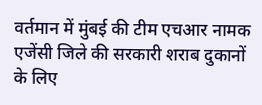वर्तमान में मुंबई की टीम एचआर नामक एजेंसी जिले की सरकारी शराब दुकानों के लिए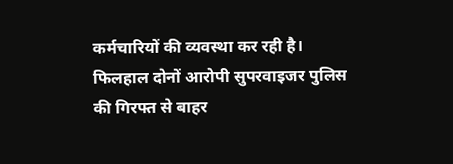कर्मचारियों की व्यवस्था कर रही है। फिलहाल दोनों आरोपी सुपरवाइजर पुलिस की गिरफ्त से बाहर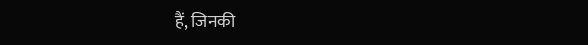हैं, जिनकी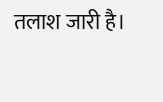तलाश जारी है।